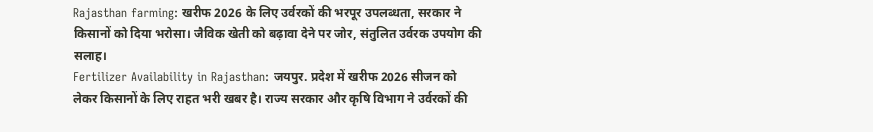Rajasthan farming: खरीफ 2026 के लिए उर्वरकों की भरपूर उपलब्धता, सरकार ने किसानों को दिया भरोसा। जैविक खेती को बढ़ावा देने पर जोर, संतुलित उर्वरक उपयोग की सलाह।
Fertilizer Availability in Rajasthan: जयपुर. प्रदेश में खरीफ 2026 सीजन को लेकर किसानों के लिए राहत भरी खबर है। राज्य सरकार और कृषि विभाग ने उर्वरकों की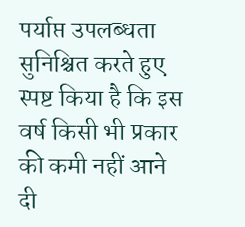पर्याप्त उपलब्धता सुनिश्चित करते हुए स्पष्ट किया है कि इस वर्ष किसी भी प्रकार की कमी नहीं आने दी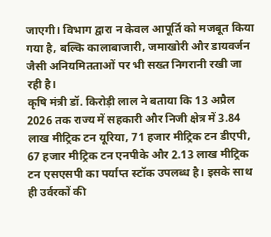जाएगी। विभाग द्वारा न केवल आपूर्ति को मजबूत किया गया है, बल्कि कालाबाजारी, जमाखोरी और डायवर्जन जैसी अनियमितताओं पर भी सख्त निगरानी रखी जा रही है।
कृषि मंत्री डॉ. किरोड़ी लाल ने बताया कि 13 अप्रैल 2026 तक राज्य में सहकारी और निजी क्षेत्र में 3.84 लाख मीट्रिक टन यूरिया, 71 हजार मीट्रिक टन डीएपी, 67 हजार मीट्रिक टन एनपीके और 2.13 लाख मीट्रिक टन एसएसपी का पर्याप्त स्टॉक उपलब्ध है। इसके साथ ही उर्वरकों की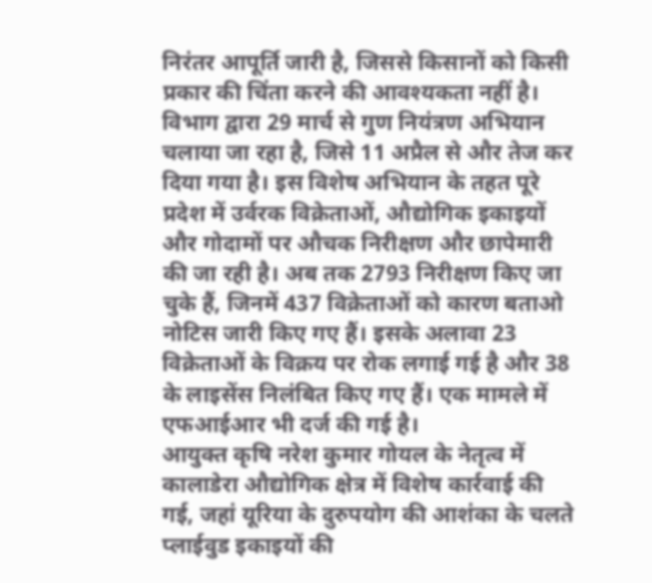निरंतर आपूर्ति जारी है, जिससे किसानों को किसी प्रकार की चिंता करने की आवश्यकता नहीं है।
विभाग द्वारा 29 मार्च से गुण नियंत्रण अभियान चलाया जा रहा है, जिसे 11 अप्रैल से और तेज कर दिया गया है। इस विशेष अभियान के तहत पूरे प्रदेश में उर्वरक विक्रेताओं, औद्योगिक इकाइयों और गोदामों पर औचक निरीक्षण और छापेमारी की जा रही है। अब तक 2793 निरीक्षण किए जा चुके हैं, जिनमें 437 विक्रेताओं को कारण बताओ नोटिस जारी किए गए हैं। इसके अलावा 23 विक्रेताओं के विक्रय पर रोक लगाई गई है और 38 के लाइसेंस निलंबित किए गए हैं। एक मामले में एफआईआर भी दर्ज की गई है।
आयुक्त कृषि नरेश कुमार गोयल के नेतृत्व में कालाडेरा औद्योगिक क्षेत्र में विशेष कार्रवाई की गई, जहां यूरिया के दुरुपयोग की आशंका के चलते प्लाईवुड इकाइयों की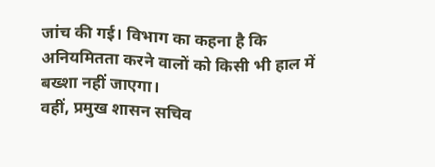जांच की गई। विभाग का कहना है कि अनियमितता करने वालों को किसी भी हाल में बख्शा नहीं जाएगा।
वहीं, प्रमुख शासन सचिव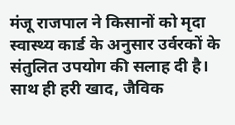मंजू राजपाल ने किसानों को मृदा स्वास्थ्य कार्ड के अनुसार उर्वरकों के संतुलित उपयोग की सलाह दी है। साथ ही हरी खाद, जैविक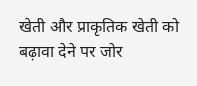खेती और प्राकृतिक खेती को बढ़ावा देने पर जोर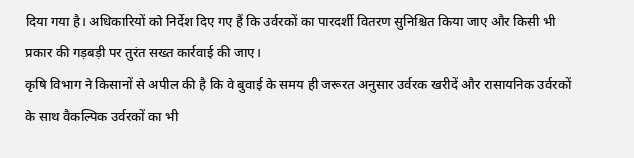दिया गया है। अधिकारियों को निर्देश दिए गए हैं कि उर्वरकों का पारदर्शी वितरण सुनिश्चित किया जाए और किसी भी प्रकार की गड़बड़ी पर तुरंत सख्त कार्रवाई की जाए।
कृषि विभाग ने किसानों से अपील की है कि वे बुवाई के समय ही जरूरत अनुसार उर्वरक खरीदें और रासायनिक उर्वरकों के साथ वैकल्पिक उर्वरकों का भी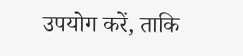उपयोग करें, ताकि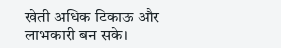खेती अधिक टिकाऊ और लाभकारी बन सके।